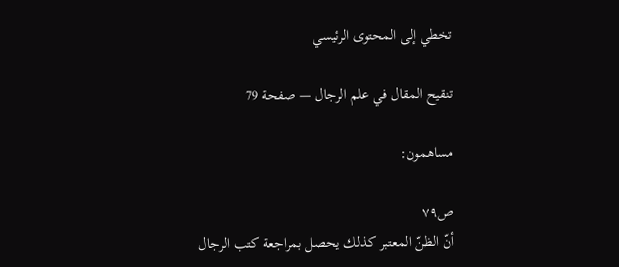تخطي إلى المحتوى الرئيسي

تنقيح المقال في علم الرجال — صفحة 79

مساهمون:

ص٧٩
أنّ الظنّ المعتبر كذلك يحصل بمراجعة كتب الرجال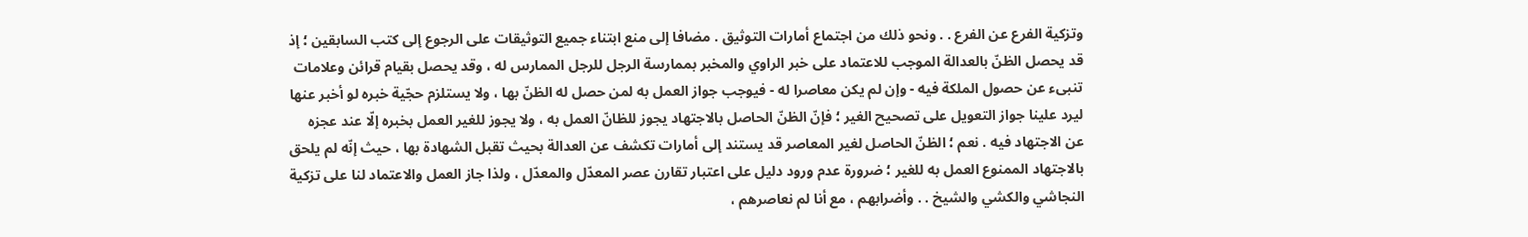وتزكية الفرع عن الفرع . . ونحو ذلك من اجتماع أمارات التوثيق . مضافا إلى منع ابتناء جميع التوثيقات على الرجوع إلى كتب السابقين ؛ إذ قد يحصل الظنّ بالعدالة الموجب للاعتماد على خبر الراوي والمخبر بممارسة الرجل للرجل الممارس له ، وقد يحصل بقيام قرائن وعلامات تنبىء عن حصول الملكة فيه - وإن لم يكن معاصرا له - فيوجب جواز العمل به لمن حصل له الظنّ بها ، ولا يستلزم حجّية خبره لو أخبر عنها ليرد علينا جواز التعويل على تصحيح الغير ؛ فإنّ الظنّ الحاصل بالاجتهاد يجوز للظانّ العمل به ، ولا يجوز للغير العمل بخبره إلّا عند عجزه عن الاجتهاد فيه . نعم ؛ الظنّ الحاصل لغير المعاصر قد يستند إلى أمارات تكشف عن العدالة بحيث تقبل الشهادة بها ، حيث إنّه لم يلحق بالاجتهاد الممنوع العمل به للغير ؛ ضرورة عدم ورود دليل على اعتبار تقارن عصر المعدّل والمعدّل ، ولذا جاز العمل والاعتماد لنا على تزكية النجاشي والكشي والشيخ . . وأضرابهم ، مع أنا لم نعاصرهم ،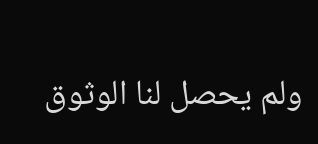ولم يحصل لنا الوثوق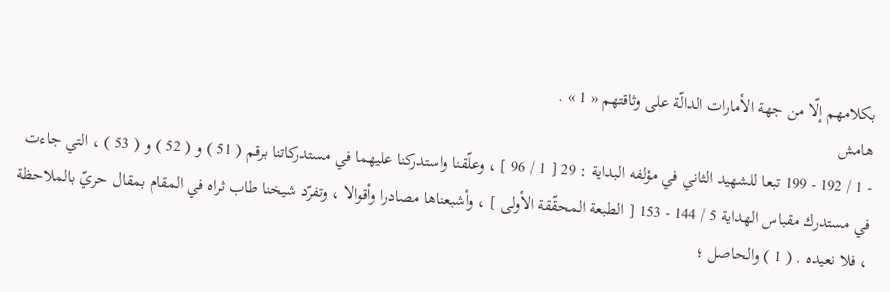بكلامهم إلّا من جهة الأمارات الدالّة على وثاقتهم « 1 » .
هامش
- 1 / 192 - 199 تبعا للشهيد الثاني في مؤلفه البداية : 29 [ 1 / 96 ] ، وعلّقنا واستدركنا عليهما في مستدركاتنا برقم ( 51 ) و ( 52 ) و ( 53 ) ، التي جاءت في مستدرك مقباس الهداية 5 / 144 - 153 [ الطبعة المحقّقة الأولى ] ، وأشبعناها مصادرا وأقوالا ، وتفرّد شيخنا طاب ثراه في المقام بمقال حريّ بالملاحظة ، فلا نعيده . ( 1 ) والحاصل ؛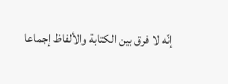إنّه لا فرق بين الكتابة والألفاظ إجماعا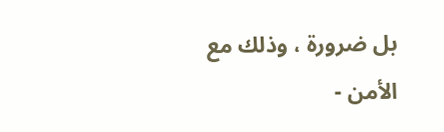بل ضرورة ، وذلك مع الأمن -